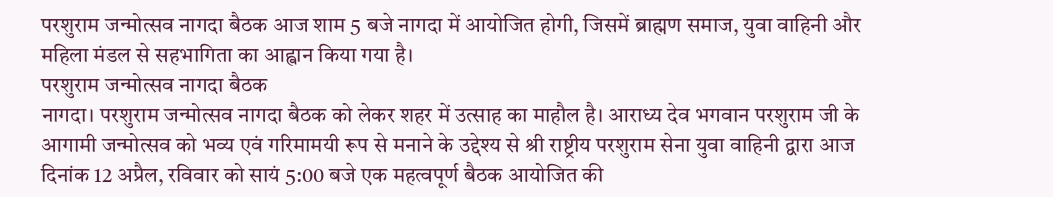परशुराम जन्मोत्सव नागदा बैठक आज शाम 5 बजे नागदा में आयोजित होगी, जिसमें ब्राह्मण समाज, युवा वाहिनी और महिला मंडल से सहभागिता का आह्वान किया गया है।
परशुराम जन्मोत्सव नागदा बैठक
नागदा। परशुराम जन्मोत्सव नागदा बैठक को लेकर शहर में उत्साह का माहौल है। आराध्य देव भगवान परशुराम जी के आगामी जन्मोत्सव को भव्य एवं गरिमामयी रूप से मनाने के उद्देश्य से श्री राष्ट्रीय परशुराम सेना युवा वाहिनी द्वारा आज दिनांक 12 अप्रैल, रविवार को सायं 5:00 बजे एक महत्वपूर्ण बैठक आयोजित की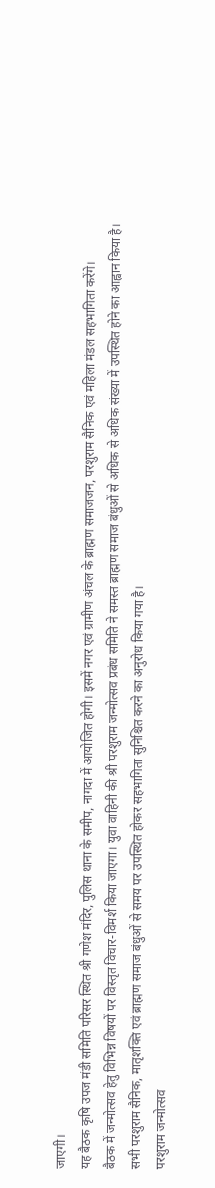जाएगी।
यह बैठक कृषि उपज मंडी समिति परिसर स्थित श्री गणेश मंदिर, पुलिस थाना के समीप, नागदा में आयोजित होगी। इसमें नगर एवं ग्रामीण अंचल के ब्राह्मण समाजजन, परशुराम सैनिक एवं महिला मंडल सहभागिता करेंगे।
बैठक में जन्मोत्सव हेतु विभिन्न विषयों पर विस्तृत विचार-विमर्श किया जाएगा। युवा वाहिनी की श्री परशुराम जन्मोत्सव प्रबंध समिति ने समस्त ब्राह्मण समाज बंधुओं से अधिक से अधिक संख्या में उपस्थित होने का आह्वान किया है।
सभी परशुराम सैनिक, मातृशक्ति एवं ब्राह्मण समाज बंधुओं से समय पर उपस्थित होकर सहभागिता सुनिश्चित करने का अनुरोध किया गया है।
परशुराम जन्मोत्सव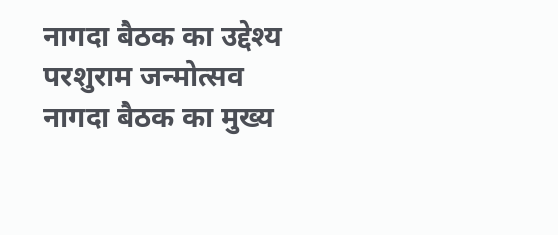नागदा बैठक का उद्देश्य
परशुराम जन्मोत्सव नागदा बैठक का मुख्य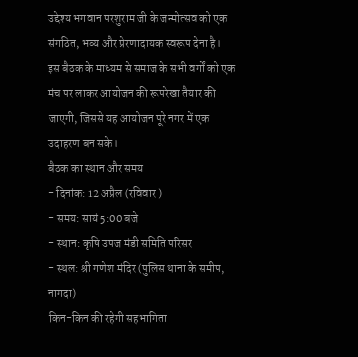उद्देश्य भगवान परशुराम जी के जन्मोत्सव को एक संगठित, भव्य और प्रेरणादायक स्वरूप देना है।
इस बैठक के माध्यम से समाज के सभी वर्गों को एक मंच पर लाकर आयोजन की रूपरेखा तैयार की जाएगी, जिससे यह आयोजन पूरे नगर में एक उदाहरण बन सके।
बैठक का स्थान और समय
- दिनांक: 12 अप्रैल (रविवार )
- समय: सायं 5:00 बजे
- स्थान: कृषि उपज मंडी समिति परिसर
- स्थल: श्री गणेश मंदिर (पुलिस थाना के समीप, नागदा)
किन-किन की रहेगी सहभागिता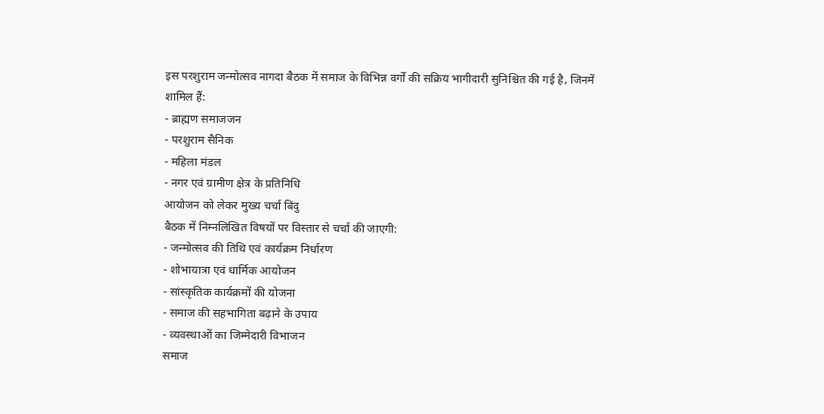इस परशुराम जन्मोत्सव नागदा बैठक में समाज के विभिन्न वर्गों की सक्रिय भागीदारी सुनिश्चित की गई है, जिनमें शामिल हैं:
- ब्राह्मण समाजजन
- परशुराम सैनिक
- महिला मंडल
- नगर एवं ग्रामीण क्षेत्र के प्रतिनिधि
आयोजन को लेकर मुख्य चर्चा बिंदु
बैठक में निम्नलिखित विषयों पर विस्तार से चर्चा की जाएगी:
- जन्मोत्सव की तिथि एवं कार्यक्रम निर्धारण
- शोभायात्रा एवं धार्मिक आयोजन
- सांस्कृतिक कार्यक्रमों की योजना
- समाज की सहभागिता बढ़ाने के उपाय
- व्यवस्थाओं का जिम्मेदारी विभाजन
समाज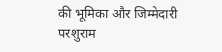की भूमिका और जिम्मेदारी
परशुराम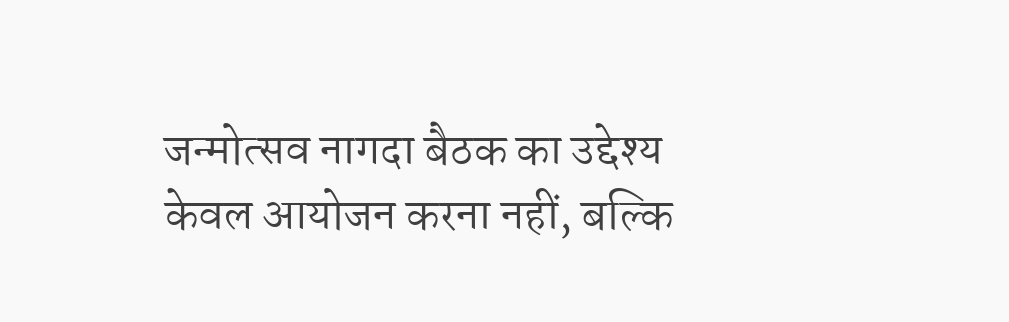जन्मोत्सव नागदा बैठक का उद्देश्य केवल आयोजन करना नहीं, बल्कि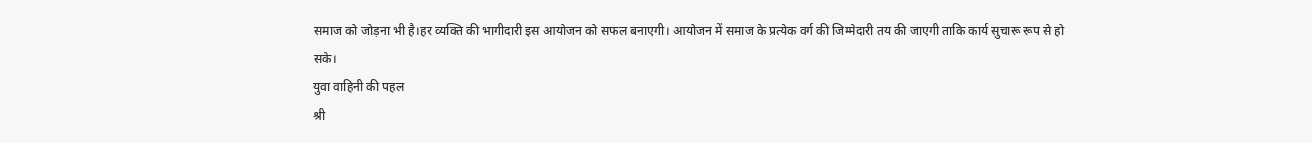समाज को जोड़ना भी है।हर व्यक्ति की भागीदारी इस आयोजन को सफल बनाएगी। आयोजन में समाज के प्रत्येक वर्ग की जिम्मेदारी तय की जाएगी ताकि कार्य सुचारू रूप से हो सके।
युवा वाहिनी की पहल
श्री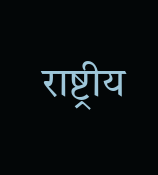राष्ट्रीय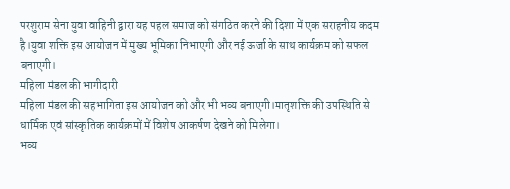परशुराम सेना युवा वाहिनी द्वारा यह पहल समाज को संगठित करने की दिशा में एक सराहनीय कदम है।युवा शक्ति इस आयोजन में मुख्य भूमिका निभाएगी और नई ऊर्जा के साथ कार्यक्रम को सफल बनाएगी।
महिला मंडल की भागीदारी
महिला मंडल की सहभागिता इस आयोजन को और भी भव्य बनाएगी।मातृशक्ति की उपस्थिति से धार्मिक एवं सांस्कृतिक कार्यक्रमों में विशेष आकर्षण देखने को मिलेगा।
भव्य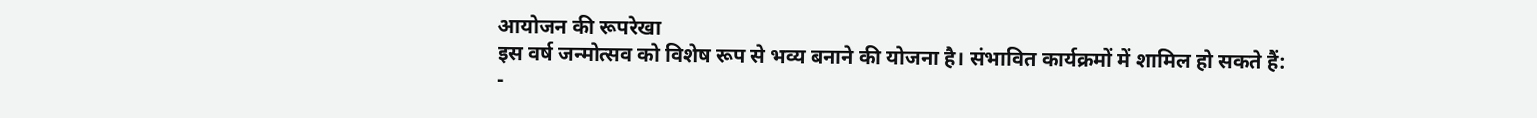आयोजन की रूपरेखा
इस वर्ष जन्मोत्सव को विशेष रूप से भव्य बनाने की योजना है। संभावित कार्यक्रमों में शामिल हो सकते हैं:
-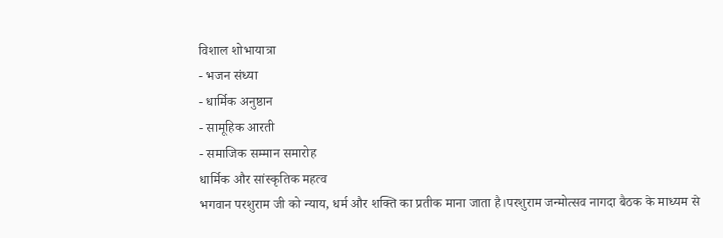विशाल शोभायात्रा
- भजन संध्या
- धार्मिक अनुष्ठान
- सामूहिक आरती
- समाजिक सम्मान समारोह
धार्मिक और सांस्कृतिक महत्व
भगवान परशुराम जी को न्याय, धर्म और शक्ति का प्रतीक माना जाता है।परशुराम जन्मोत्सव नागदा बैठक के माध्यम से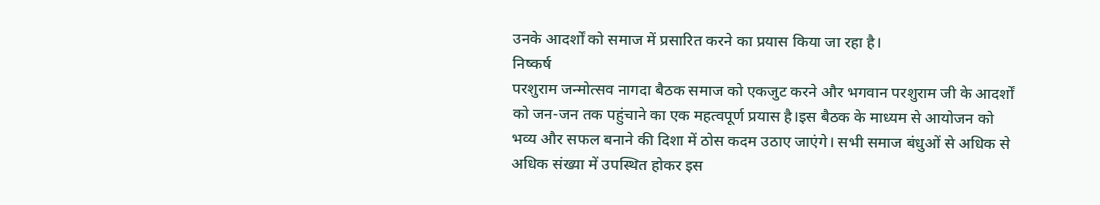उनके आदर्शों को समाज में प्रसारित करने का प्रयास किया जा रहा है।
निष्कर्ष
परशुराम जन्मोत्सव नागदा बैठक समाज को एकजुट करने और भगवान परशुराम जी के आदर्शों को जन-जन तक पहुंचाने का एक महत्वपूर्ण प्रयास है।इस बैठक के माध्यम से आयोजन को भव्य और सफल बनाने की दिशा में ठोस कदम उठाए जाएंगे। सभी समाज बंधुओं से अधिक से अधिक संख्या में उपस्थित होकर इस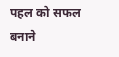पहल को सफल बनाने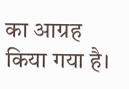का आग्रह किया गया है।